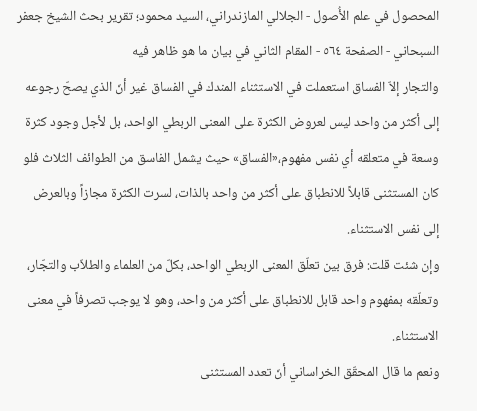المحصول في علم الأُصول - الجلالي المازندراني، السيد محمود؛ تقریر بحث الشيخ جعفر السبحاني - الصفحة ٥٦٤ - المقام الثاني في بيان ما هو ظاهر فيه
والتجار إلاّ الفساق استعملت في الاستثناء المندك في الفساق غير أنّ الذي يصحّ رجوعه إلى أكثر من واحد ليس لعروض الكثرة على المعنى الربطي الواحد، بل لأجل وجود كثرة وسعة في متعلقه أي نفس مفهوم،«الفساق» حيث يشمل الفاسق من الطوائف الثلاث فلو كان المستثنى قابلاً للانطباق على أكثر من واحد بالذات، لسرت الكثرة مجازاً وبالعرض إلى نفس الاستثناء.
وإن شئت قلت: فرق بين تعلّق المعنى الربطي الواحد، بكلّ من العلماء والطلاّب والتجّار، وتعلّقه بمفهوم واحد قابل للانطباق على أكثر من واحد، وهو لا يوجب تصرفاً في معنى الاستثناء.
ونعم ما قال المحقّق الخراساني أنّ تعدد المستثنى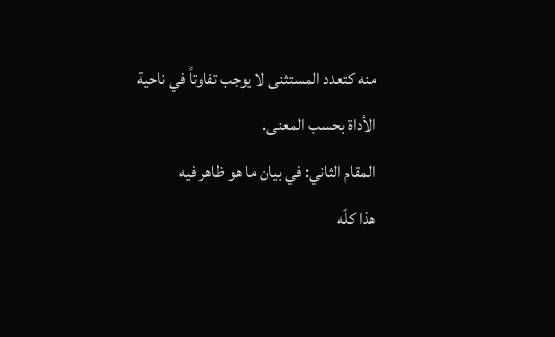منه كتعدد المستثنى لا يوجب تفاوتاً في ناحية الأداة بحسب المعنى.
المقام الثاني: في بيان ما هو ظاهر فيه
هذا كلّه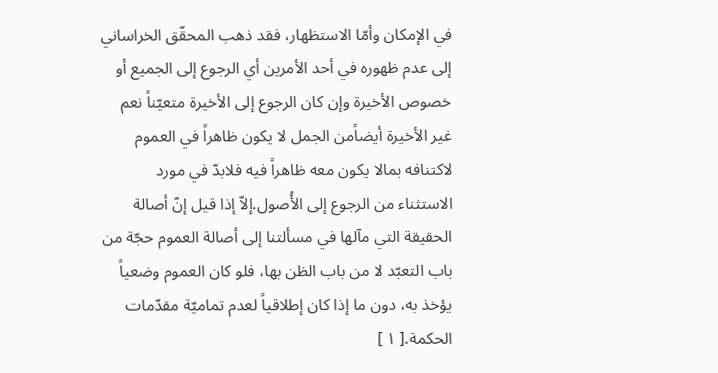في الإمكان وأمّا الاستظهار، فقد ذهب المحقّق الخراساني إلى عدم ظهوره في أحد الأمرين أي الرجوع إلى الجميع أو خصوص الأخيرة وإن كان الرجوع إلى الأخيرة متعيّناً نعم غير الأخيرة أيضاًمن الجمل لا يكون ظاهراً في العموم لاكتنافه بمالا يكون معه ظاهراً فيه فلابدّ في مورد الاستثناء من الرجوع إلى الأُصول.إلاّ إذا قيل إنّ أصالة الحقيقة التي مآلها في مسألتنا إلى أصالة العموم حجّة من باب التعبّد لا من باب الظن بها، فلو كان العموم وضعياً يؤخذ به، دون ما إذا كان إطلاقياً لعدم تماميّة مقدّمات الحكمة.[ ١ ]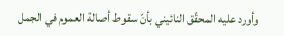وأورد عليه المحقّق النائيني بأنّ سقوط أصالة العموم في الجمل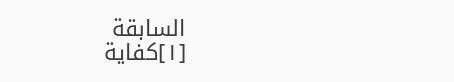السابقة
[١]كفاية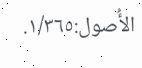الأُصول:١/٣٦٥.